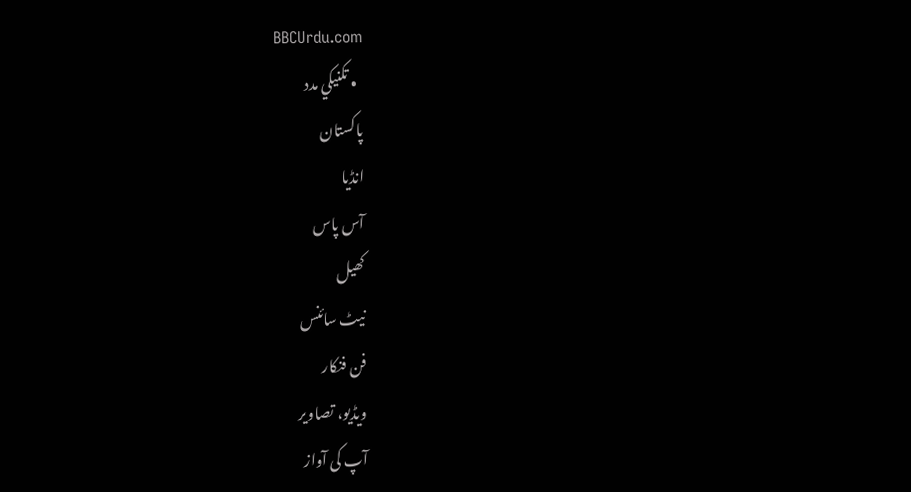BBCUrdu.com
  • تکنيکي مدد
پاکستان
انڈیا
آس پاس
کھیل
نیٹ سائنس
فن فنکار
ویڈیو، تصاویر
آپ کی آواز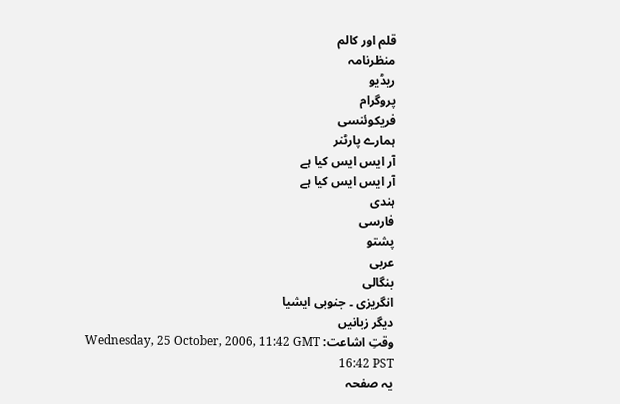قلم اور کالم
منظرنامہ
ریڈیو
پروگرام
فریکوئنسی
ہمارے پارٹنر
آر ایس ایس کیا ہے
آر ایس ایس کیا ہے
ہندی
فارسی
پشتو
عربی
بنگالی
انگریزی ۔ جنوبی ایشیا
دیگر زبانیں
وقتِ اشاعت: Wednesday, 25 October, 2006, 11:42 GMT 16:42 PST
یہ صفحہ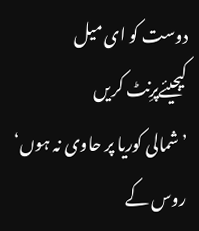دوست کو ای میل کیجیئےپرِنٹ کریں
’شمالی کوریا پر حاوی نہ ہوں‘
روس کے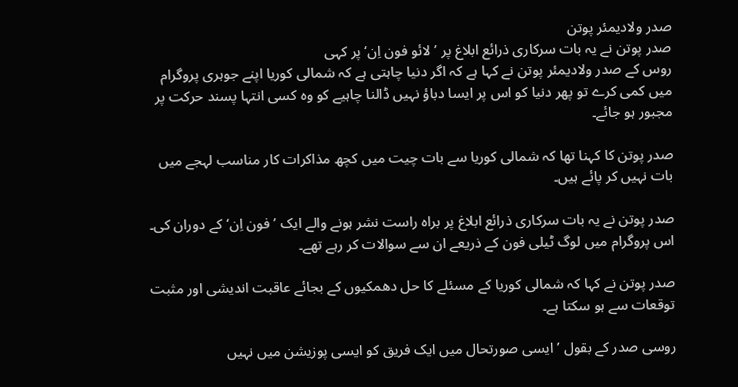صدر ولادیمئر پوتن
صدر پوتن نے یہ بات سرکاری ذرائع ابلاغ پر ’لائو فون اِن‘ پر کہی
روس کے صدر ولادیمئر پوتن نے کہا ہے کہ اگر دنیا چاہتی ہے کہ شمالی کوریا اپنے جوہری پروگرام میں کمی کرے تو پھر دنیا کو اس پر ایسا دباؤ نہیں ڈالنا چاہیے کو وہ کسی انتہا پسند حرکت پر مجبور ہو جائے۔

صدر پوتن کا کہنا تھا کہ شمالی کوریا سے بات چیت میں کچھ مذاکرات کار مناسب لہجے میں بات نہیں کر پائے ہیں۔

صدر پوتن نے یہ بات سرکاری ذرائع ابلاغ پر براہ راست نشر ہونے والے ایک ’فون اِن‘ کے دوران کی۔ اس پروگرام میں لوگ ٹیلی فون کے ذریعے ان سے سوالات کر رہے تھے۔

صدر پوتن نے کہا کہ شمالی کوریا کے مسئلے کا حل دھمکیوں کے بجائے عاقبت اندیشی اور مثبت توقعات سے ہو سکتا ہے۔

روسی صدر کے بقول ’ایسی صورتحال میں ایک فریق کو ایسی پوزیشن میں نہیں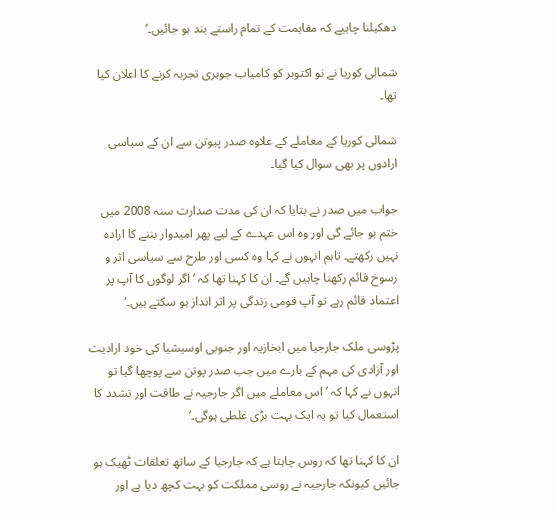دھکیلنا چاہیے کہ مفاہمت کے تمام راستے بند ہو جائیں۔‘

شمالی کوریا نے نو اکتوبر کو کامیاب جوہری تجربہ کرنے کا اعلان کیا تھا۔

شمالی کوریا کے معاملے کے علاوہ صدر پیوتن سے ان کے سیاسی ارادوں پر بھی سوال کیا گیا۔

جواب میں صدر نے بتایا کہ ان کی مدت صدارت سنہ 2008 میں ختم ہو جائے گی اور وہ اس عہدے کے لیے پھر امیدوار بننے کا ارادہ نہیں رکھتے۔ تاہم انہوں نے کہا وہ کسی اور طرح سے سیاسی اثر و رسوخ قائم رکھنا چاہیں گے۔ ان کا کہنا تھا کہ ’اگر لوگوں کا آپ پر اعتماد قائم رہے تو آپ قومی زندگی پر اثر انداز ہو سکتے ہیں۔‘

پڑوسی ملک جارجیا میں ابخازیہ اور جنوبی اوسیشیا کی خود ارادیت اور آزادی کی مہم کے بارے میں جب صدر پوتن سے پوچھا گیا تو انہوں نے کہا کہ ’اس معاملے میں اگر جارجیہ نے طاقت اور تشدد کا استعمال کیا تو یہ ایک بہت بڑی غلطی ہوگی۔‘

ان کا کہنا تھا کہ روس چاہتا ہے کہ جارجیا کے ساتھ تعلقات ٹھیک ہو جائیں کیونکہ جارجیہ نے روسی مملکت کو بہت کچھ دیا ہے اور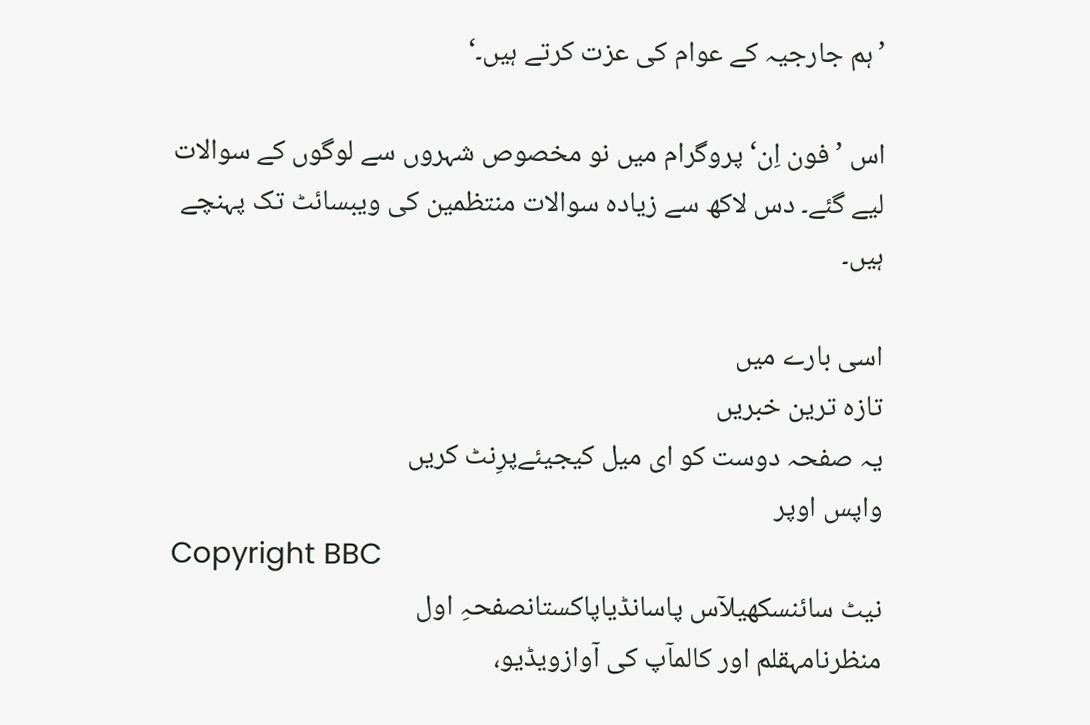’ہم جارجیہ کے عوام کی عزت کرتے ہیں۔‘

اس ’فون اِن‘ پروگرام میں نو مخصوص شہروں سے لوگوں کے سوالات لیے گئے۔ دس لاکھ سے زیادہ سوالات منتظمین کی ویبسائٹ تک پہنچے ہیں۔

اسی بارے میں
تازہ ترین خبریں
یہ صفحہ دوست کو ای میل کیجیئےپرِنٹ کریں
واپس اوپر
Copyright BBC
نیٹ سائنسکھیلآس پاسانڈیاپاکستانصفحہِ اول
منظرنامہقلم اور کالمآپ کی آوازویڈیو،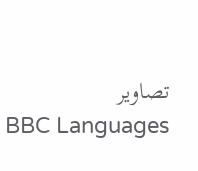تصاویر
BBC Languages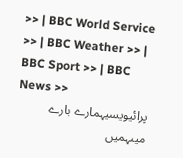>> | BBC World Service >> | BBC Weather >> | BBC Sport >> | BBC News >>
پرائیویسیہمارے بارے میںہمیں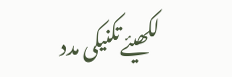لکھیئےتکنیکی مدد